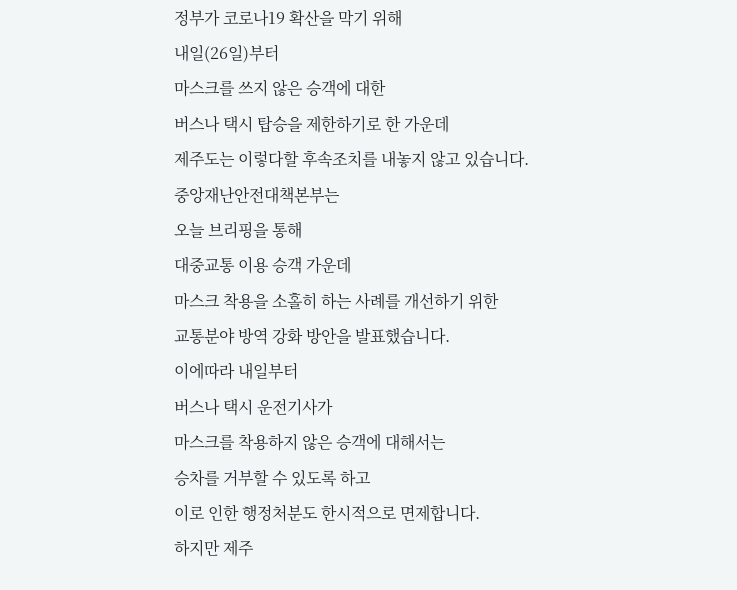정부가 코로나19 확산을 막기 위해
내일(26일)부터
마스크를 쓰지 않은 승객에 대한
버스나 택시 탑승을 제한하기로 한 가운데
제주도는 이렇다할 후속조치를 내놓지 않고 있습니다.
중앙재난안전대책본부는
오늘 브리핑을 통해
대중교통 이용 승객 가운데
마스크 착용을 소홀히 하는 사례를 개선하기 위한
교통분야 방역 강화 방안을 발표했습니다.
이에따라 내일부터
버스나 택시 운전기사가
마스크를 착용하지 않은 승객에 대해서는
승차를 거부할 수 있도록 하고
이로 인한 행정처분도 한시적으로 면제합니다.
하지만 제주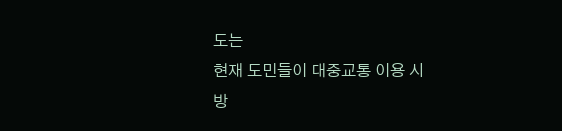도는
현재 도민들이 대중교통 이용 시
방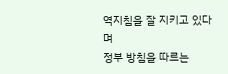역지침을 잘 지키고 있다며
정부 방침을 따르는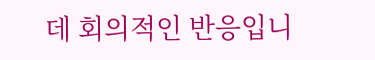데 회의적인 반응입니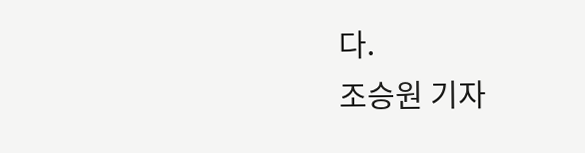다.
조승원 기자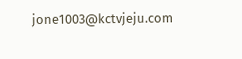jone1003@kctvjeju.com